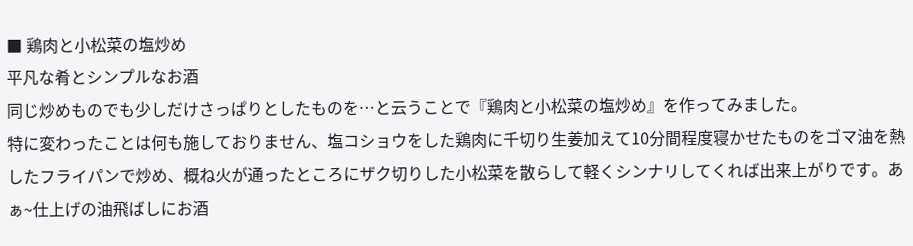■ 鶏肉と小松菜の塩炒め
平凡な肴とシンプルなお酒
同じ炒めものでも少しだけさっぱりとしたものを…と云うことで『鶏肉と小松菜の塩炒め』を作ってみました。
特に変わったことは何も施しておりません、塩コショウをした鶏肉に千切り生姜加えて10分間程度寝かせたものをゴマ油を熱したフライパンで炒め、概ね火が通ったところにザク切りした小松菜を散らして軽くシンナリしてくれば出来上がりです。あぁ~仕上げの油飛ばしにお酒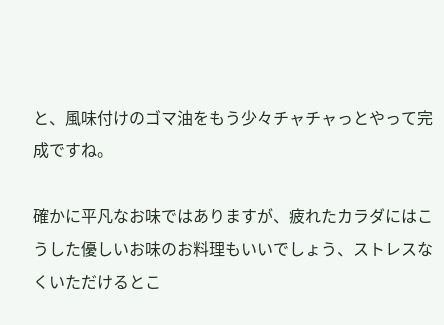と、風味付けのゴマ油をもう少々チャチャっとやって完成ですね。

確かに平凡なお味ではありますが、疲れたカラダにはこうした優しいお味のお料理もいいでしょう、ストレスなくいただけるとこ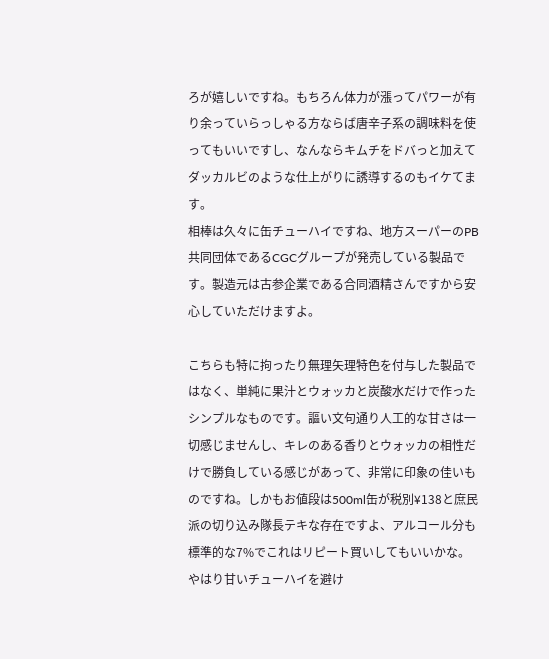ろが嬉しいですね。もちろん体力が漲ってパワーが有り余っていらっしゃる方ならば唐辛子系の調味料を使ってもいいですし、なんならキムチをドバっと加えてダッカルビのような仕上がりに誘導するのもイケてます。
相棒は久々に缶チューハイですね、地方スーパーのPB共同団体であるCGCグループが発売している製品です。製造元は古参企業である合同酒精さんですから安心していただけますよ。

こちらも特に拘ったり無理矢理特色を付与した製品ではなく、単純に果汁とウォッカと炭酸水だけで作ったシンプルなものです。謳い文句通り人工的な甘さは一切感じませんし、キレのある香りとウォッカの相性だけで勝負している感じがあって、非常に印象の佳いものですね。しかもお値段は500ml缶が税別¥138と庶民派の切り込み隊長テキな存在ですよ、アルコール分も標準的な7%でこれはリピート買いしてもいいかな。
やはり甘いチューハイを避け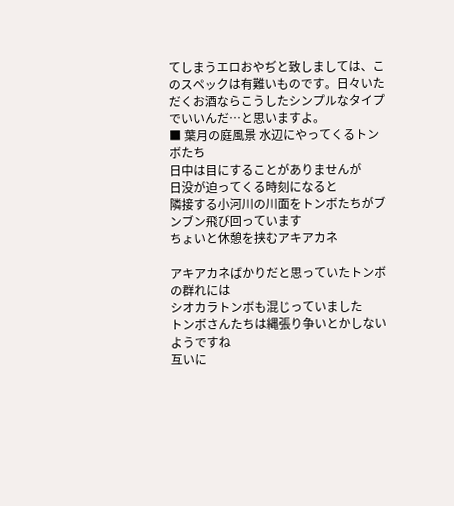てしまうエロおやぢと致しましては、このスペックは有難いものです。日々いただくお酒ならこうしたシンプルなタイプでいいんだ…と思いますよ。
■ 葉月の庭風景 水辺にやってくるトンボたち
日中は目にすることがありませんが
日没が迫ってくる時刻になると
隣接する小河川の川面をトンボたちがブンブン飛び回っています
ちょいと休憩を挟むアキアカネ

アキアカネばかりだと思っていたトンボの群れには
シオカラトンボも混じっていました
トンボさんたちは縄張り争いとかしないようですね
互いに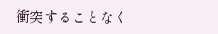衝突することなく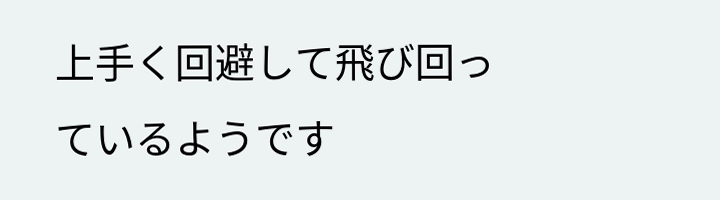上手く回避して飛び回っているようです